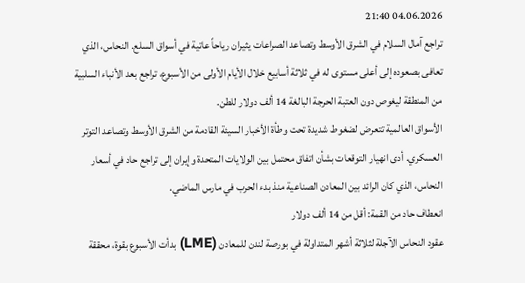04.06.2026 21:40
تراجع آمال السلام في الشرق الأوسط وتصاعد الصراعات يثيران رياحاً عاتية في أسواق السلع. النحاس، الذي تعافى بصعوده إلى أعلى مستوى له في ثلاثة أسابيع خلال الأيام الأولى من الأسبوع، تراجع بعد الأنباء السلبية من المنطقة ليغوص دون العتبة الحرجة البالغة 14 ألف دولار للطن.
الأسواق العالمية تتعرض لضغوط شديدة تحت وطأة الأخبار السيئة القادمة من الشرق الأوسط وتصاعد التوتر العسكري. أدى انهيار التوقعات بشأن اتفاق محتمل بين الولايات المتحدة وإيران إلى تراجع حاد في أسعار النحاس، الذي كان الرائد بين المعادن الصناعية منذ بدء الحرب في مارس الماضي.
انعطاف حاد من القمة: أقل من 14 ألف دولار
عقود النحاس الآجلة لثلاثة أشهر المتداولة في بورصة لندن للمعادن (LME) بدأت الأسبوع بقوة، محققة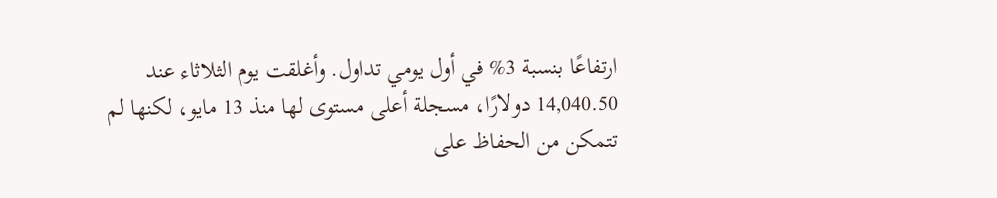ارتفاعًا بنسبة 3% في أول يومي تداول. وأغلقت يوم الثلاثاء عند 14,040.50 دولارًا، مسجلة أعلى مستوى لها منذ 13 مايو، لكنها لم تتمكن من الحفاظ على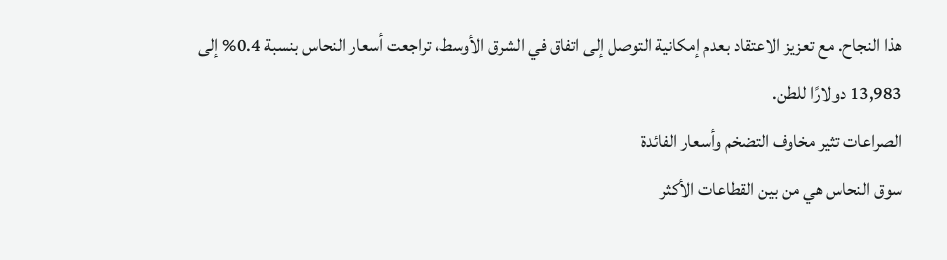هذا النجاح. مع تعزيز الاعتقاد بعدم إمكانية التوصل إلى اتفاق في الشرق الأوسط، تراجعت أسعار النحاس بنسبة 0.4% إلى 13,983 دولارًا للطن.
الصراعات تثير مخاوف التضخم وأسعار الفائدة
سوق النحاس هي من بين القطاعات الأكثر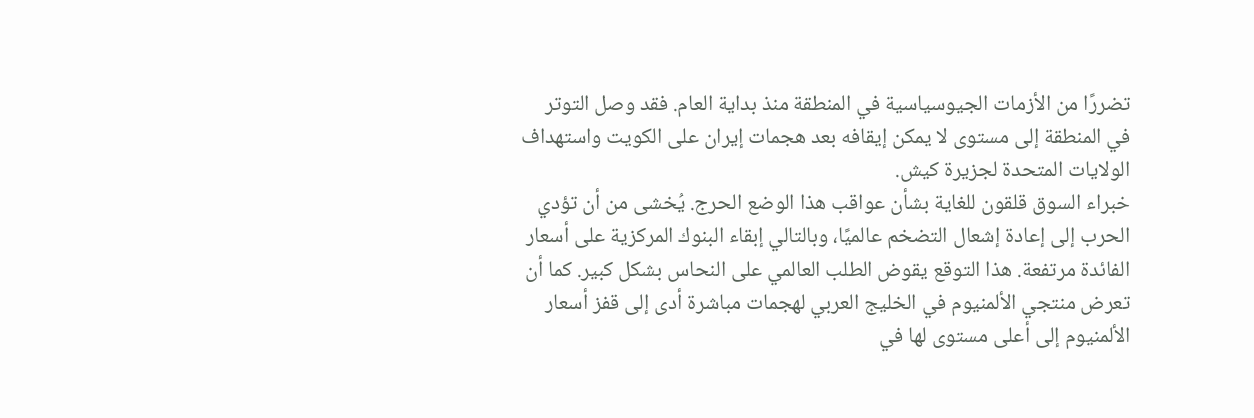تضررًا من الأزمات الجيوسياسية في المنطقة منذ بداية العام. فقد وصل التوتر في المنطقة إلى مستوى لا يمكن إيقافه بعد هجمات إيران على الكويت واستهداف الولايات المتحدة لجزيرة كيش.
خبراء السوق قلقون للغاية بشأن عواقب هذا الوضع الحرج. يُخشى من أن تؤدي الحرب إلى إعادة إشعال التضخم عالميًا، وبالتالي إبقاء البنوك المركزية على أسعار الفائدة مرتفعة. هذا التوقع يقوض الطلب العالمي على النحاس بشكل كبير. كما أن تعرض منتجي الألمنيوم في الخليج العربي لهجمات مباشرة أدى إلى قفز أسعار الألمنيوم إلى أعلى مستوى لها في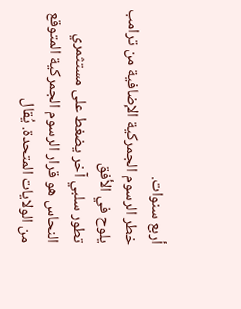أربع سنوات.
خطر الرسوم الجمركية الإضافية من ترامب يلوح في الأفق
تطور سلبي آخر يضغط على مستثمري النحاس هو قرار الرسوم الجمركية المتوقع من الولايات المتحدة. يُقال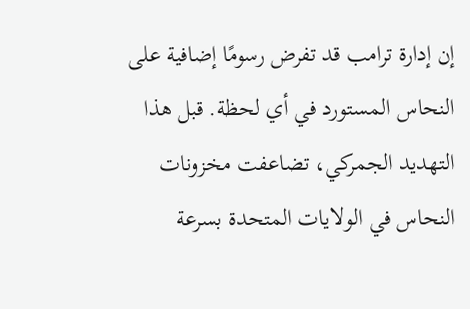إن إدارة ترامب قد تفرض رسومًا إضافية على النحاس المستورد في أي لحظة. قبل هذا التهديد الجمركي، تضاعفت مخزونات النحاس في الولايات المتحدة بسرعة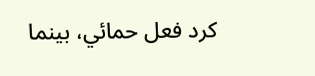كرد فعل حمائي، بينما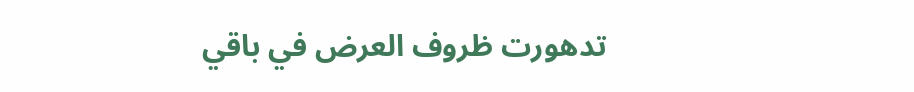تدهورت ظروف العرض في باقي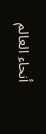أنحاء العالم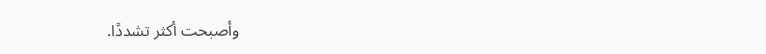وأصبحت أكثر تشددًا.